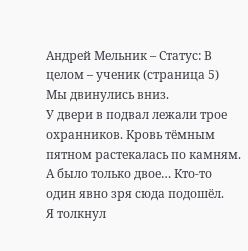Андрей Мельник – Статус: В целом – ученик (страница 5)
Мы двинулись вниз.
У двери в подвал лежали трое охранников. Кровь тёмным пятном растекалась по камням. А было только двое… Кто-то один явно зря сюда подошёл.
Я толкнул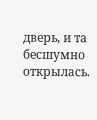дверь, и та бесшумно открылась.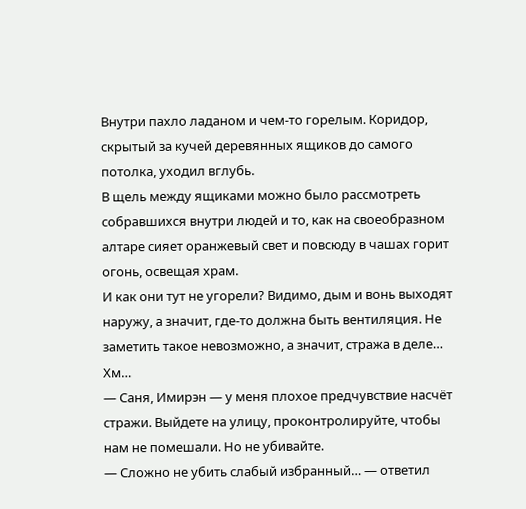Внутри пахло ладаном и чем-то горелым. Коридор, скрытый за кучей деревянных ящиков до самого потолка, уходил вглубь.
В щель между ящиками можно было рассмотреть собравшихся внутри людей и то, как на своеобразном алтаре сияет оранжевый свет и повсюду в чашах горит огонь, освещая храм.
И как они тут не угорели? Видимо, дым и вонь выходят наружу, а значит, где-то должна быть вентиляция. Не заметить такое невозможно, а значит, стража в деле… Хм…
— Саня, Имирэн — у меня плохое предчувствие насчёт стражи. Выйдете на улицу, проконтролируйте, чтобы нам не помешали. Но не убивайте.
— Сложно не убить слабый избранный… — ответил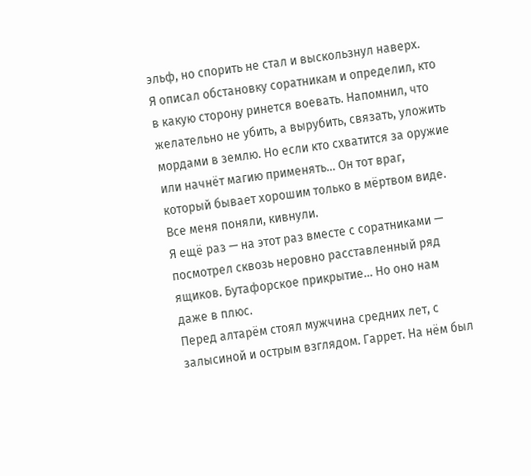эльф, но спорить не стал и выскользнул наверх.
Я описал обстановку соратникам и определил, кто в какую сторону ринется воевать. Напомнил, что желательно не убить, а вырубить, связать, уложить мордами в землю. Но если кто схватится за оружие или начнёт магию применять… Он тот враг, который бывает хорошим только в мёртвом виде. Все меня поняли, кивнули.
Я ещё раз — на этот раз вместе с соратниками — посмотрел сквозь неровно расставленный ряд ящиков. Бутафорское прикрытие… Но оно нам даже в плюс.
Перед алтарём стоял мужчина средних лет, с залысиной и острым взглядом. Гаррет. На нём был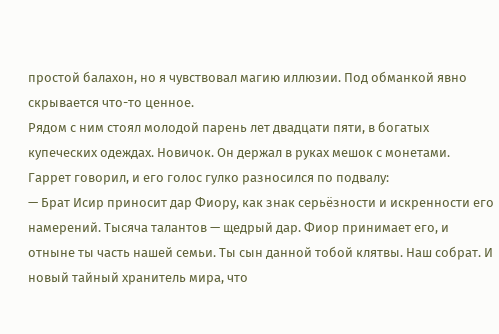простой балахон, но я чувствовал магию иллюзии. Под обманкой явно скрывается что-то ценное.
Рядом с ним стоял молодой парень лет двадцати пяти, в богатых купеческих одеждах. Новичок. Он держал в руках мешок с монетами.
Гаррет говорил, и его голос гулко разносился по подвалу:
— Брат Исир приносит дар Фиору, как знак серьёзности и искренности его намерений. Тысяча талантов — щедрый дар. Фиор принимает его, и отныне ты часть нашей семьи. Ты сын данной тобой клятвы. Наш собрат. И новый тайный хранитель мира, что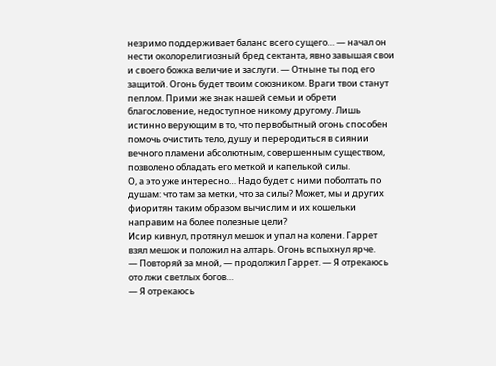незримо поддерживает баланс всего сущего… — начал он нести околорелигиозный бред сектанта, явно завышая свои и своего божка величие и заслуги. — Отныне ты под его защитой. Огонь будет твоим союзником. Враги твои станут пеплом. Прими же знак нашей семьи и обрети благословение, недоступное никому другому. Лишь истинно верующим в то, что первобытный огонь способен помочь очистить тело, душу и переродиться в сиянии вечного пламени абсолютным, совершенным существом, позволено обладать его меткой и капелькой силы.
О, а это уже интересно… Надо будет с ними поболтать по душам: что там за метки, что за силы? Может, мы и других фиоритян таким образом вычислим и их кошельки направим на более полезные цели?
Исир кивнул, протянул мешок и упал на колени. Гаррет взял мешок и положил на алтарь. Огонь вспыхнул ярче.
— Повторяй за мной, — продолжил Гаррет. — Я отрекаюсь ото лжи светлых богов…
— Я отрекаюсь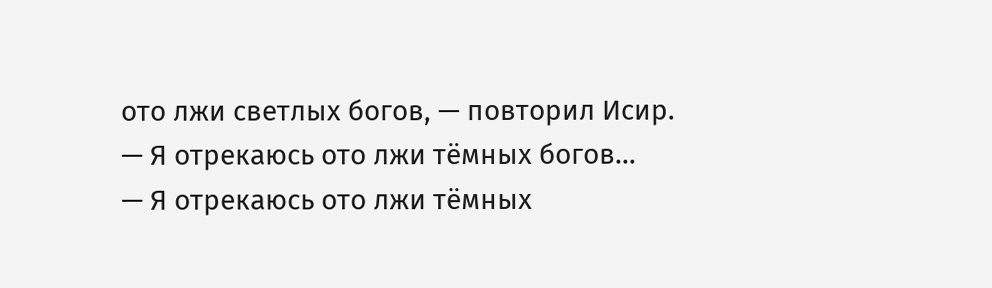ото лжи светлых богов, — повторил Исир.
— Я отрекаюсь ото лжи тёмных богов…
— Я отрекаюсь ото лжи тёмных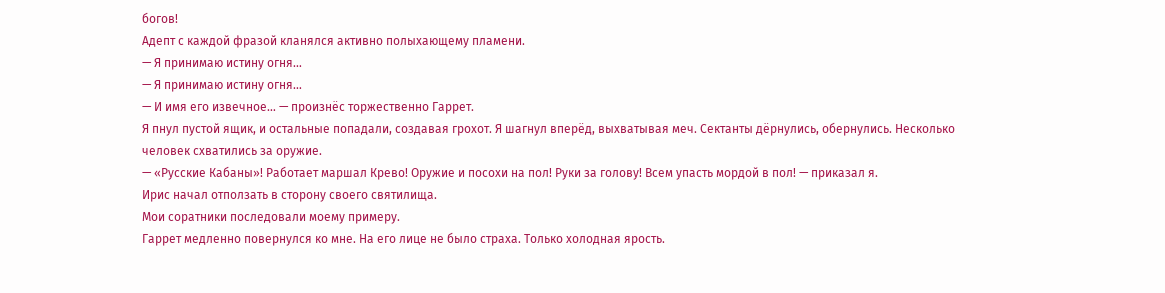богов!
Адепт с каждой фразой кланялся активно полыхающему пламени.
— Я принимаю истину огня…
— Я принимаю истину огня…
— И имя его извечное… — произнёс торжественно Гаррет.
Я пнул пустой ящик, и остальные попадали, создавая грохот. Я шагнул вперёд, выхватывая меч. Сектанты дёрнулись, обернулись. Несколько человек схватились за оружие.
— «Русские Кабаны»! Работает маршал Крево! Оружие и посохи на пол! Руки за голову! Всем упасть мордой в пол! — приказал я.
Ирис начал отползать в сторону своего святилища.
Мои соратники последовали моему примеру.
Гаррет медленно повернулся ко мне. На его лице не было страха. Только холодная ярость.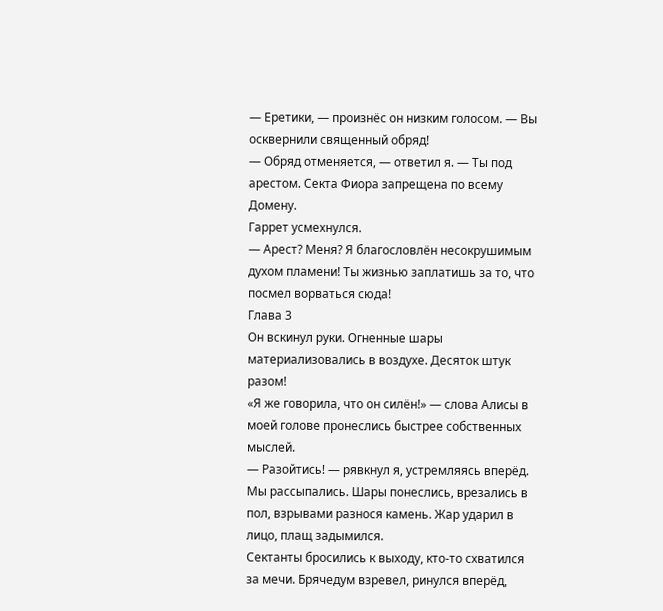— Еретики, — произнёс он низким голосом. — Вы осквернили священный обряд!
— Обряд отменяется, — ответил я. — Ты под арестом. Секта Фиора запрещена по всему Домену.
Гаррет усмехнулся.
— Арест? Меня? Я благословлён несокрушимым духом пламени! Ты жизнью заплатишь за то, что посмел ворваться сюда!
Глава 3
Он вскинул руки. Огненные шары материализовались в воздухе. Десяток штук разом!
«Я же говорила, что он силён!» — слова Алисы в моей голове пронеслись быстрее собственных мыслей.
— Разойтись! — рявкнул я, устремляясь вперёд.
Мы рассыпались. Шары понеслись, врезались в пол, взрывами разнося камень. Жар ударил в лицо, плащ задымился.
Сектанты бросились к выходу, кто-то схватился за мечи. Брячедум взревел, ринулся вперёд,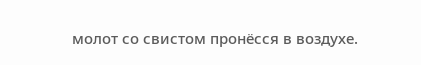молот со свистом пронёсся в воздухе.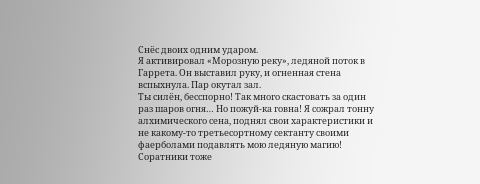Снёс двоих одним ударом.
Я активировал «Морозную реку», ледяной поток в Гаррета. Он выставил руку, и огненная стена вспыхнула. Пар окутал зал.
Ты силён, бесспорно! Так много скастовать за один раз шаров огня… Но пожуй-ка говна! Я сожрал тонну алхимического сена, поднял свои характеристики и не какому-то третьесортному сектанту своими фаерболами подавлять мою ледяную магию!
Соратники тоже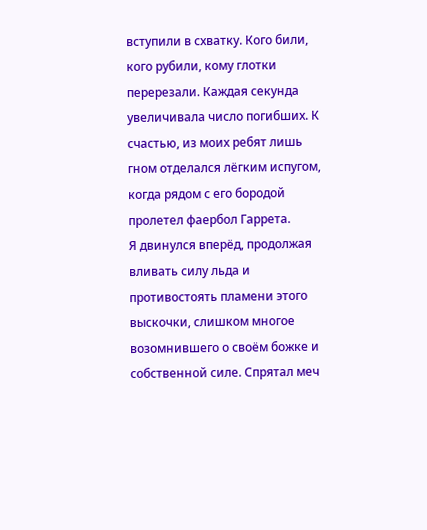вступили в схватку. Кого били, кого рубили, кому глотки перерезали. Каждая секунда увеличивала число погибших. К счастью, из моих ребят лишь гном отделался лёгким испугом, когда рядом с его бородой пролетел фаербол Гаррета.
Я двинулся вперёд, продолжая вливать силу льда и противостоять пламени этого выскочки, слишком многое возомнившего о своём божке и собственной силе. Спрятал меч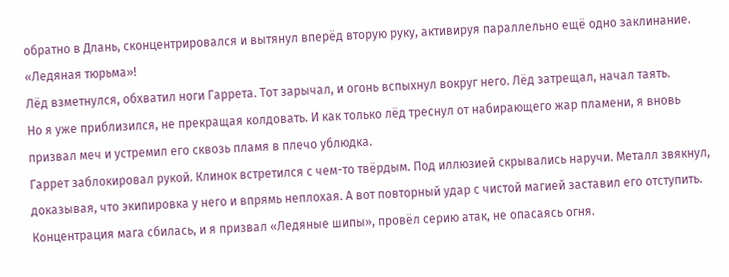обратно в Длань, сконцентрировался и вытянул вперёд вторую руку, активируя параллельно ещё одно заклинание. «Ледяная тюрьма»!
Лёд взметнулся, обхватил ноги Гаррета. Тот зарычал, и огонь вспыхнул вокруг него. Лёд затрещал, начал таять.
Но я уже приблизился, не прекращая колдовать. И как только лёд треснул от набирающего жар пламени, я вновь призвал меч и устремил его сквозь пламя в плечо ублюдка.
Гаррет заблокировал рукой. Клинок встретился с чем-то твёрдым. Под иллюзией скрывались наручи. Металл звякнул, доказывая, что экипировка у него и впрямь неплохая. А вот повторный удар с чистой магией заставил его отступить. Концентрация мага сбилась, и я призвал «Ледяные шипы», провёл серию атак, не опасаясь огня.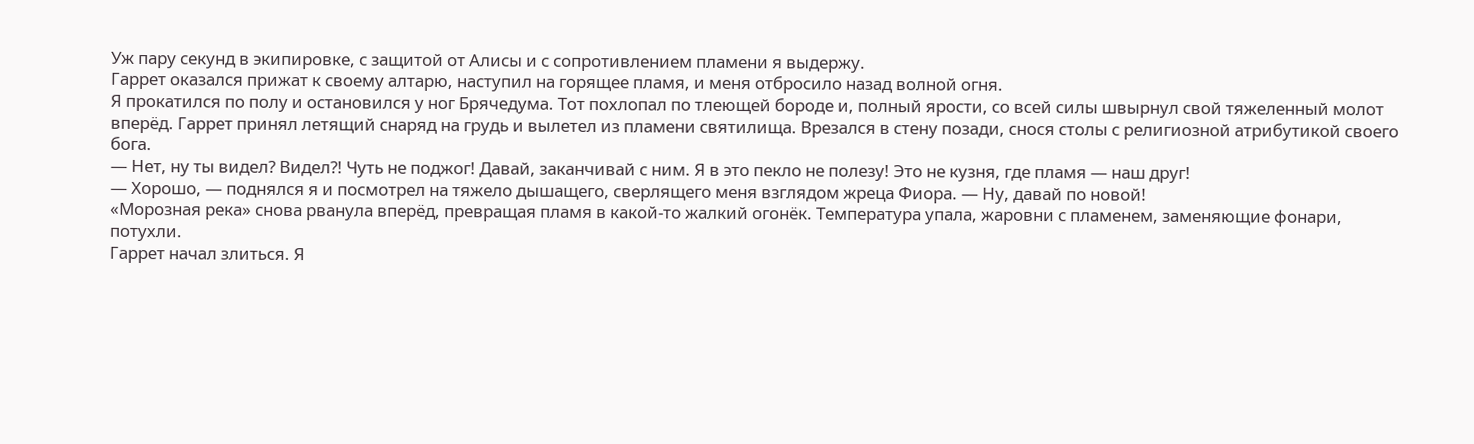Уж пару секунд в экипировке, с защитой от Алисы и с сопротивлением пламени я выдержу.
Гаррет оказался прижат к своему алтарю, наступил на горящее пламя, и меня отбросило назад волной огня.
Я прокатился по полу и остановился у ног Брячедума. Тот похлопал по тлеющей бороде и, полный ярости, со всей силы швырнул свой тяжеленный молот вперёд. Гаррет принял летящий снаряд на грудь и вылетел из пламени святилища. Врезался в стену позади, снося столы с религиозной атрибутикой своего бога.
— Нет, ну ты видел? Видел⁈ Чуть не поджог! Давай, заканчивай с ним. Я в это пекло не полезу! Это не кузня, где пламя — наш друг!
— Хорошо, — поднялся я и посмотрел на тяжело дышащего, сверлящего меня взглядом жреца Фиора. — Ну, давай по новой!
«Морозная река» снова рванула вперёд, превращая пламя в какой-то жалкий огонёк. Температура упала, жаровни с пламенем, заменяющие фонари, потухли.
Гаррет начал злиться. Я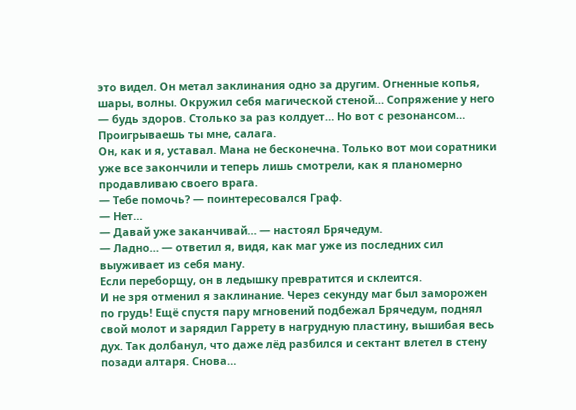это видел. Он метал заклинания одно за другим. Огненные копья, шары, волны. Окружил себя магической стеной… Сопряжение у него — будь здоров. Столько за раз колдует… Но вот с резонансом… Проигрываешь ты мне, салага.
Он, как и я, уставал. Мана не бесконечна. Только вот мои соратники уже все закончили и теперь лишь смотрели, как я планомерно продавливаю своего врага.
— Тебе помочь? — поинтересовался Граф.
— Нет…
— Давай уже заканчивай… — настоял Брячедум.
— Ладно… — ответил я, видя, как маг уже из последних сил выуживает из себя ману.
Если переборщу, он в ледышку превратится и склеится.
И не зря отменил я заклинание. Через секунду маг был заморожен по грудь! Ещё спустя пару мгновений подбежал Брячедум, поднял свой молот и зарядил Гаррету в нагрудную пластину, вышибая весь дух. Так долбанул, что даже лёд разбился и сектант влетел в стену позади алтаря. Снова…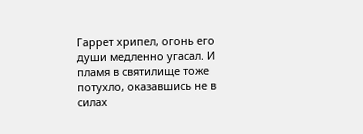Гаррет хрипел, огонь его души медленно угасал. И пламя в святилище тоже потухло, оказавшись не в силах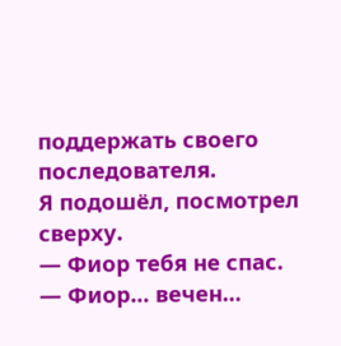поддержать своего последователя.
Я подошёл, посмотрел сверху.
— Фиор тебя не спас.
— Фиор… вечен…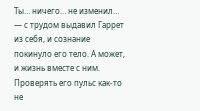Ты… ничего… не изменил… — с трудом выдавил Гаррет из себя, и сознание покинуло его тело. А может, и жизнь вместе с ним.
Проверять его пульс как-то не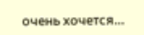очень хочется…